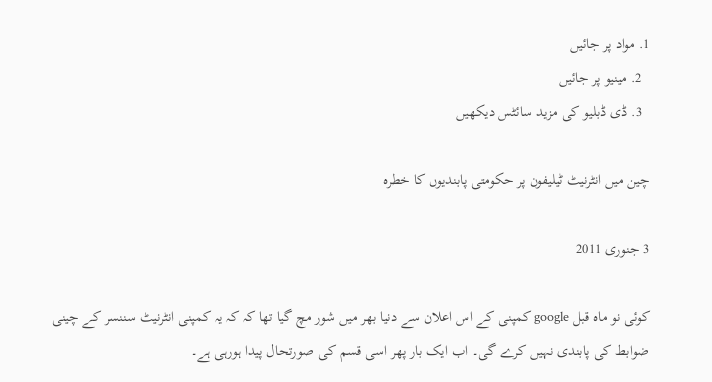1. مواد پر جائیں
  2. مینیو پر جائیں
  3. ڈی ڈبلیو کی مزید سائٹس دیکھیں

چين ميں انٹرنيٹ ٹيليفون پر حکومتی پابنديوں کا خطرہ

3 جنوری 2011

کوئی نو ماہ قبل google کمپنی کے اس اعلان سے دنيا بھر ميں شور مچ گيا تھا کہ کہ يہ کمپنی انٹرنيٹ سننسر کے چينی ضوابط کی پابندی نہيں کرے گی۔ اب ايک بار پھر اسی قسم کی صورتحال پيدا ہورہی ہے۔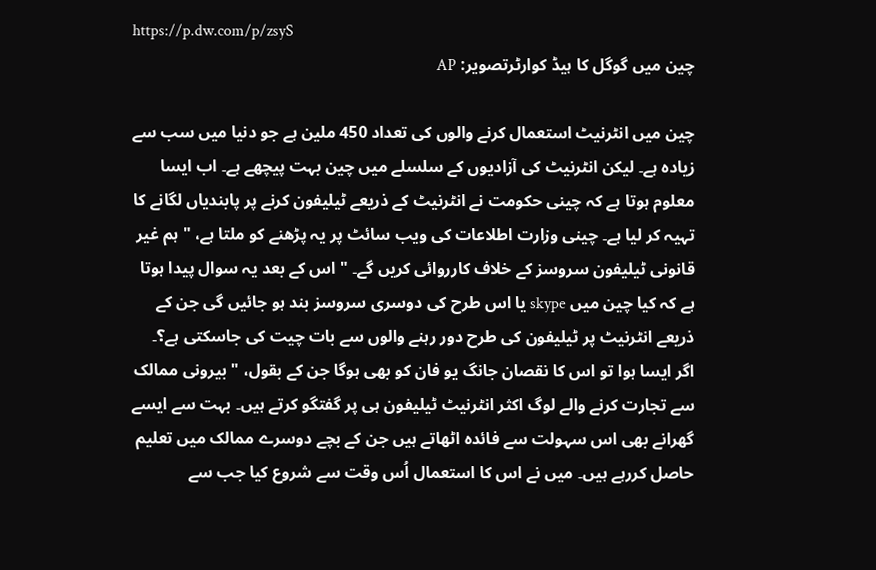https://p.dw.com/p/zsyS
چين ميں گوگل کا ہيڈ کوارٹرتصویر: AP

چين ميں انٹرنيٹ استعمال کرنے والوں کی تعداد 450 ملين ہے جو دنيا ميں سب سے زيادہ ہے۔ ليکن انٹرنيٹ کی آزاديوں کے سلسلے ميں چين بہت پيچھے ہے۔ اب ايسا معلوم ہوتا ہے کہ چينی حکومت نے انٹرنيٹ کے ذريعے ٹيليفون کرنے پر پابندياں لگانے کا تہيہ کر ليا ہے۔ چينی وزارت اطلاعات کی ويب سائٹ پر يہ پڑھنے کو ملتا ہے، " ہم غير قانونی ٹيليفون سروسز کے خلاف کارروائی کريں گے۔ " اس کے بعد يہ سوال پيدا ہوتا ہے کہ کيا چين ميں skype يا اس طرح کی دوسری سروسز بند ہو جائيں گی جن کے ذريعے انٹرنيٹ پر ٹيليفون کی طرح دور رہنے والوں سے بات چيت کی جاسکتی ہے؟۔ اگر ايسا ہوا تو اس کا نقصان جانگ يو فان کو بھی ہوگا جن کے بقول، " بيرونی ممالک سے تجارت کرنے والے لوگ اکثر انٹرنيٹ ٹيليفون ہی پر گفتگو کرتے ہيں۔ بہت سے ايسے گھرانے بھی اس سہولت سے فائدہ اٹھاتے ہيں جن کے بچے دوسرے ممالک ميں تعليم حاصل کررہے ہيں۔ ميں نے اس کا استعمال اُس وقت سے شروع کيا جب سے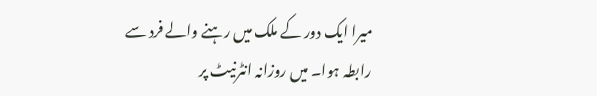ميرا ايک دور کے ملک ميں رہنے والے فرد سے رابطہ ہوا۔ ميں روزانہ انٹرنيٹ پر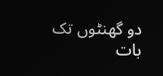دو گھنٹوں تک بات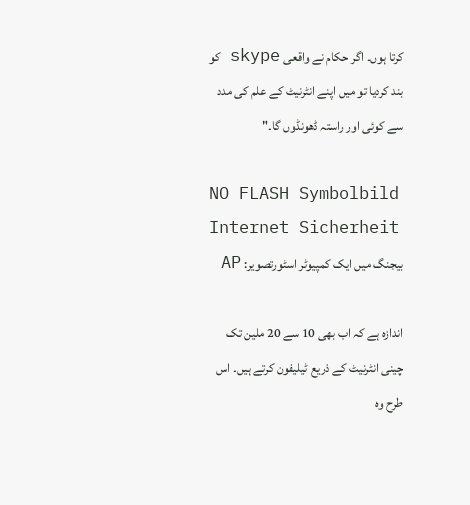کرتا ہوں۔ اگر حکام نے واقعی skype کو بند کرديا تو ميں اپنے انٹرنيٹ کے علم کی مدد سے کوئی اور راستہ ڈھونڈوں گا۔"

NO FLASH Symbolbild Internet Sicherheit
بيجنگ ميں ايک کمپيوٹر اسٹورتصویر: AP

اندازہ ہے کہ اب بھی 10 سے 20 ملين تک چينی انٹرنيٹ کے ذريع ٹيليفون کرتے ہيں۔ اس طرح وہ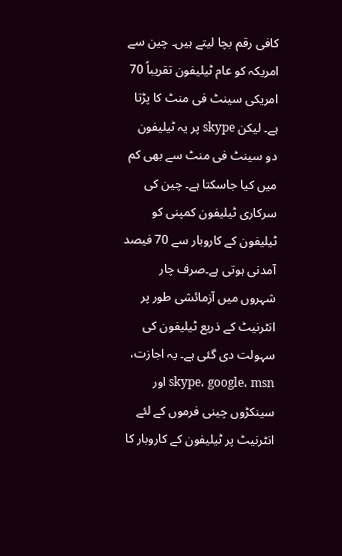کافی رقم بچا ليتے ہيں۔ چين سے امريکہ کو عام ٹيليفون تقريباً 70 امريکی سينٹ فی منٹ کا پڑتا ہے۔ ليکن skype پر يہ ٹيليفون دو سينٹ فی منٹ سے بھی کم ميں کيا جاسکتا ہے۔ چين کی سرکاری ٹيليفون کمپنی کو ٹيليفون کے کاروبار سے 70 فيصد آمدنی ہوتی ہے۔صرف چار شہروں ميں آزمائشی طور پر انٹرنيٹ کے ذريع ٹيليفون کی سہولت دی گئی ہے۔ يہ اجازت، skype، google، msn اور سينکڑوں چينی فرموں کے لئے انٹرنيٹ پر ٹيليفون کے کاروبار کا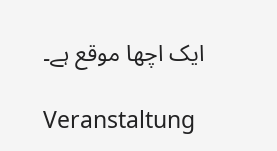ايک اچھا موقع ہے۔

Veranstaltung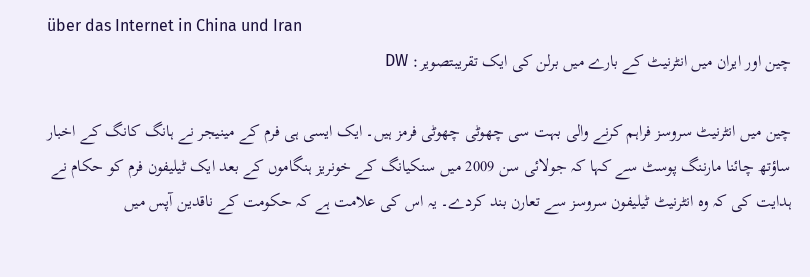über das Internet in China und Iran
چين اور ايران ميں انٹرنيٹ کے بارے ميں برلن کی ايک تقريبتصویر: DW

چين ميں انٹرنيٹ سروسز فراہم کرنے والی بہت سی چھوٹی چھوٹی فرمز ہيں۔ ايک ايسی ہی فرم کے مينيجر نے ہانگ کانگ کے اخبار ساؤتھ چائنا مارننگ پوسٹ سے کہا کہ جولائی سن 2009 ميں سنکيانگ کے خونريز ہنگاموں کے بعد ايک ٹيليفون فرم کو حکام نے ہدايت کی کہ وہ انٹرنيٹ ٹيليفون سروسز سے تعارن بند کردے۔ يہ اس کی علامت ہے کہ حکومت کے ناقدين آپس ميں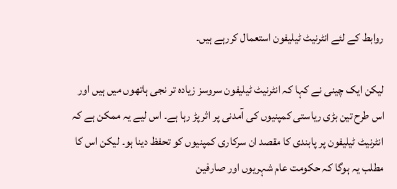روابط کے لئے انٹرنيٹ ٹيليفون استعمال کررہے ہيں۔

ليکن ايک چينی نے کہا کہ انٹرنيٹ ٹيليفون سروسز زيادہ تر نجی ہاتھوں ميں ہيں اور اس طرح تين بڑی رياستی کمپنيوں کی آمدنی پر اثر پڑ رہا ہے۔ اس ليے يہ ممکن ہے کہ انٹرنيٹ ٹيليفون پر پابندی کا مقصد ان سرکاری کمپنيوں کو تحفظ دينا ہو۔ ليکن اس کا مطلب يہ ہوگا کہ حکومت عام شہريوں اور صارفين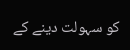کو سہولت دينے کے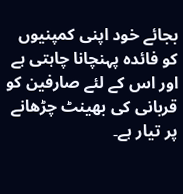بجائے خود اپنی کمپنيوں کو فائدہ پہنچانا چاہتی ہے اور اس کے لئے صارفين کو قربانی کی بھينٹ چڑھانے پر تيار ہے۔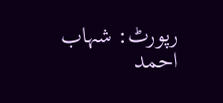رپورٹ: شہاب احمد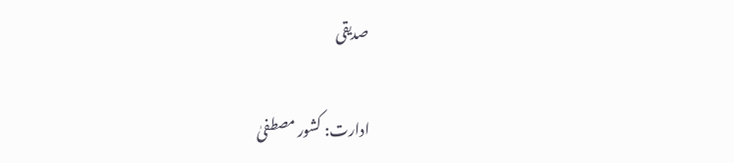صدیقی

ادارت: کشور مصطفیٰ